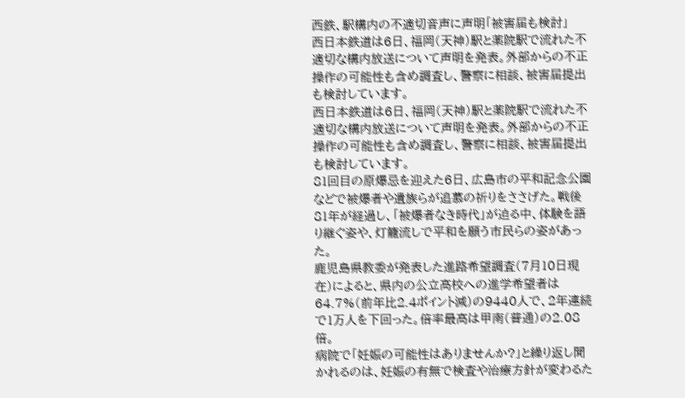西鉄、駅構内の不適切音声に声明「被害届も検討」
西日本鉄道は6日、福岡(天神)駅と薬院駅で流れた不適切な構内放送について声明を発表。外部からの不正操作の可能性も含め調査し、警察に相談、被害届提出も検討しています。
西日本鉄道は6日、福岡(天神)駅と薬院駅で流れた不適切な構内放送について声明を発表。外部からの不正操作の可能性も含め調査し、警察に相談、被害届提出も検討しています。
81回目の原爆忌を迎えた6日、広島市の平和記念公園などで被爆者や遺族らが追慕の祈りをささげた。戦後81年が経過し、「被爆者なき時代」が迫る中、体験を語り継ぐ姿や、灯籠流しで平和を願う市民らの姿があった。
鹿児島県教委が発表した進路希望調査(7月10日現在)によると、県内の公立高校への進学希望者は64.7%(前年比2.4ポイント減)の9440人で、2年連続で1万人を下回った。倍率最高は甲南(普通)の2.08倍。
病院で「妊娠の可能性はありませんか?」と繰り返し聞かれるのは、妊娠の有無で検査や治療方針が変わるた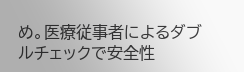め。医療従事者によるダブルチェックで安全性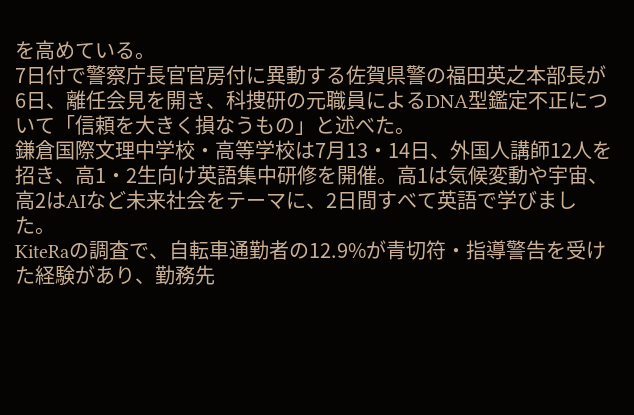を高めている。
7日付で警察庁長官官房付に異動する佐賀県警の福田英之本部長が6日、離任会見を開き、科捜研の元職員によるDNA型鑑定不正について「信頼を大きく損なうもの」と述べた。
鎌倉国際文理中学校・高等学校は7月13・14日、外国人講師12人を招き、高1・2生向け英語集中研修を開催。高1は気候変動や宇宙、高2はAIなど未来社会をテーマに、2日間すべて英語で学びました。
KiteRaの調査で、自転車通勤者の12.9%が青切符・指導警告を受けた経験があり、勤務先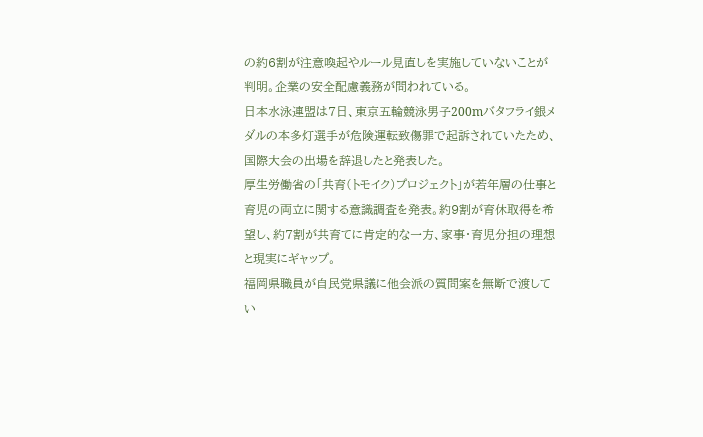の約6割が注意喚起やルール見直しを実施していないことが判明。企業の安全配慮義務が問われている。
日本水泳連盟は7日、東京五輪競泳男子200mバタフライ銀メダルの本多灯選手が危険運転致傷罪で起訴されていたため、国際大会の出場を辞退したと発表した。
厚生労働省の「共育(トモイク)プロジェクト」が若年層の仕事と育児の両立に関する意識調査を発表。約9割が育休取得を希望し、約7割が共育てに肯定的な一方、家事・育児分担の理想と現実にギャップ。
福岡県職員が自民党県議に他会派の質問案を無断で渡してい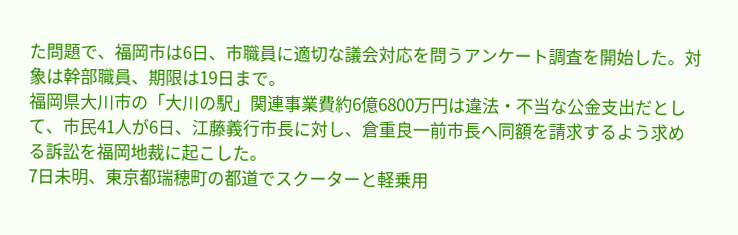た問題で、福岡市は6日、市職員に適切な議会対応を問うアンケート調査を開始した。対象は幹部職員、期限は19日まで。
福岡県大川市の「大川の駅」関連事業費約6億6800万円は違法・不当な公金支出だとして、市民41人が6日、江藤義行市長に対し、倉重良一前市長へ同額を請求するよう求める訴訟を福岡地裁に起こした。
7日未明、東京都瑞穂町の都道でスクーターと軽乗用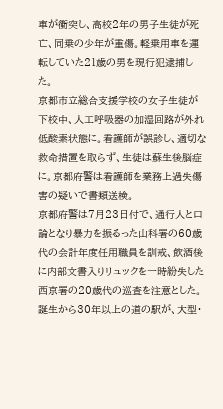車が衝突し、高校2年の男子生徒が死亡、同乗の少年が重傷。軽乗用車を運転していた21歳の男を現行犯逮捕した。
京都市立総合支援学校の女子生徒が下校中、人工呼吸器の加湿回路が外れ低酸素状態に。看護師が誤診し、適切な救命措置を取らず、生徒は蘇生後脳症に。京都府警は看護師を業務上過失傷害の疑いで書類送検。
京都府警は7月23日付で、通行人と口論となり暴力を振るった山科署の60歳代の会計年度任用職員を訓戒、飲酒後に内部文書入りリュックを一時紛失した西京署の20歳代の巡査を注意とした。
誕生から30年以上の道の駅が、大型・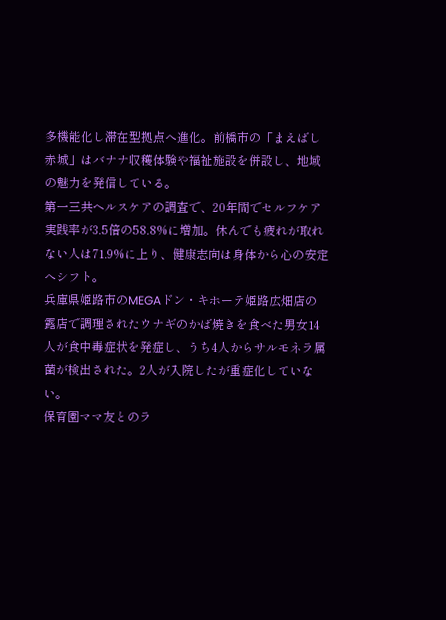多機能化し滞在型拠点へ進化。前橋市の「まえばし赤城」はバナナ収穫体験や福祉施設を併設し、地域の魅力を発信している。
第一三共ヘルスケアの調査で、20年間でセルフケア実践率が3.5倍の58.8%に増加。休んでも疲れが取れない人は71.9%に上り、健康志向は身体から心の安定へシフト。
兵庫県姫路市のMEGAドン・キホーテ姫路広畑店の露店で調理されたウナギのかば焼きを食べた男女14人が食中毒症状を発症し、うち4人からサルモネラ属菌が検出された。2人が入院したが重症化していない。
保育園ママ友とのラ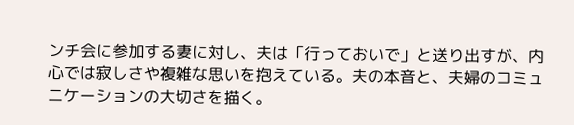ンチ会に参加する妻に対し、夫は「行っておいで」と送り出すが、内心では寂しさや複雑な思いを抱えている。夫の本音と、夫婦のコミュニケーションの大切さを描く。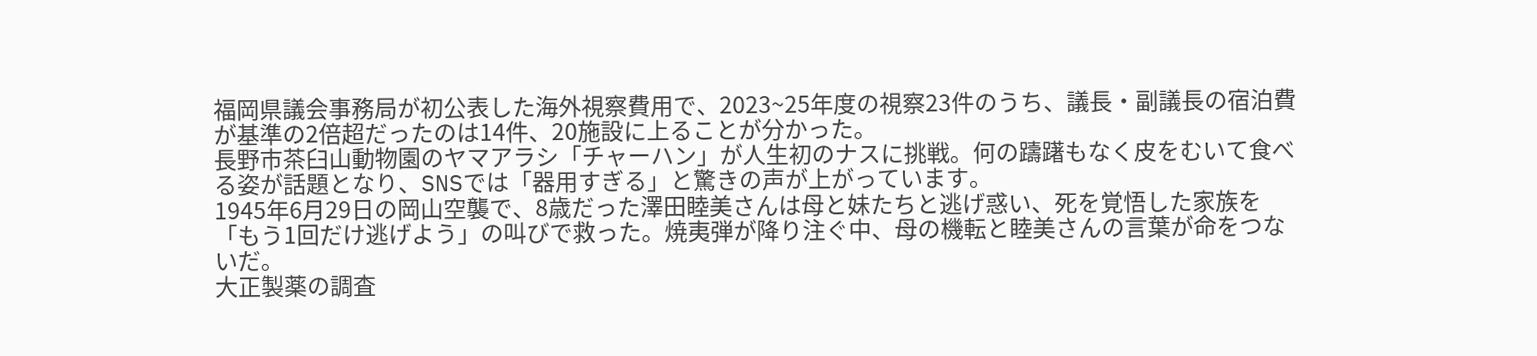福岡県議会事務局が初公表した海外視察費用で、2023~25年度の視察23件のうち、議長・副議長の宿泊費が基準の2倍超だったのは14件、20施設に上ることが分かった。
長野市茶臼山動物園のヤマアラシ「チャーハン」が人生初のナスに挑戦。何の躊躇もなく皮をむいて食べる姿が話題となり、SNSでは「器用すぎる」と驚きの声が上がっています。
1945年6月29日の岡山空襲で、8歳だった澤田睦美さんは母と妹たちと逃げ惑い、死を覚悟した家族を「もう1回だけ逃げよう」の叫びで救った。焼夷弾が降り注ぐ中、母の機転と睦美さんの言葉が命をつないだ。
大正製薬の調査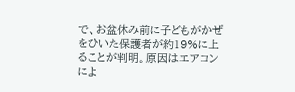で、お盆休み前に子どもがかぜをひいた保護者が約19%に上ることが判明。原因はエアコンによ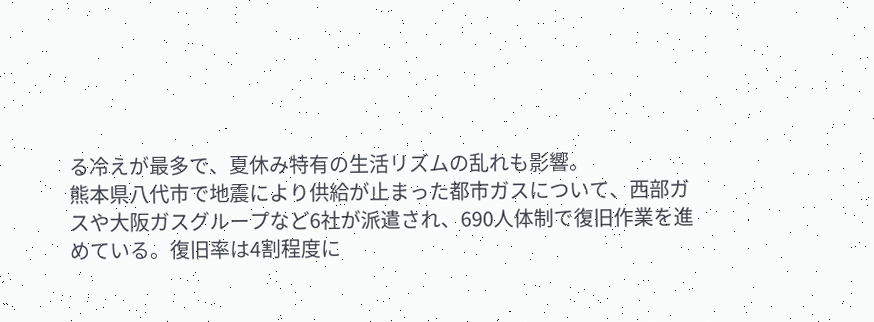る冷えが最多で、夏休み特有の生活リズムの乱れも影響。
熊本県八代市で地震により供給が止まった都市ガスについて、西部ガスや大阪ガスグループなど6社が派遣され、690人体制で復旧作業を進めている。復旧率は4割程度に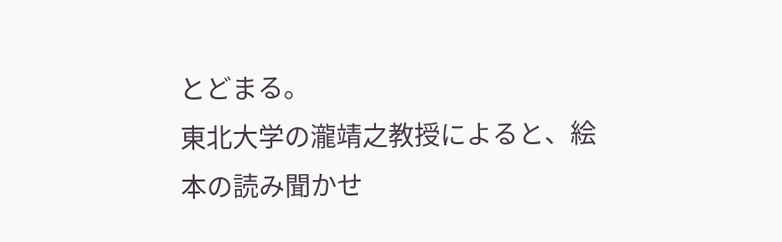とどまる。
東北大学の瀧靖之教授によると、絵本の読み聞かせ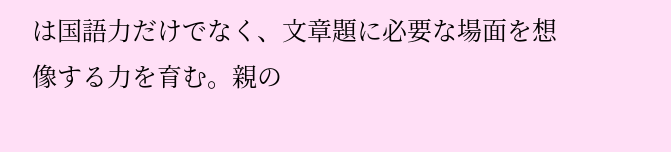は国語力だけでなく、文章題に必要な場面を想像する力を育む。親の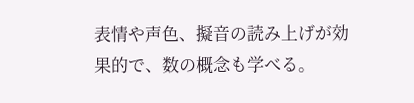表情や声色、擬音の読み上げが効果的で、数の概念も学べる。